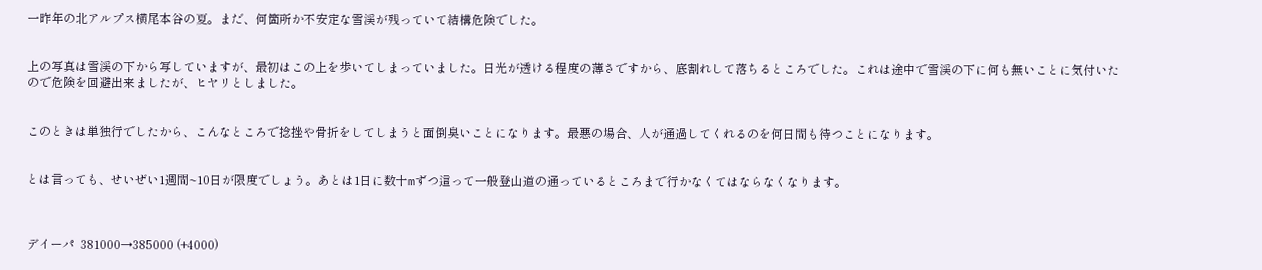一昨年の北アルプス横尾本谷の夏。まだ、何箇所か不安定な雪渓が残っていて結構危険でした。


上の写真は雪渓の下から写していますが、最初はこの上を歩いてしまっていました。日光が透ける程度の薄さですから、底割れして落ちるところでした。これは途中で雪渓の下に何も無いことに気付いたので危険を回避出来ましたが、ヒヤリとしました。


このときは単独行でしたから、こんなところで捻挫や骨折をしてしまうと面倒臭いことになります。最悪の場合、人が通過してくれるのを何日間も待つことになります。


とは言っても、せいぜい1週間~10日が限度でしょう。あとは1日に数十mずつ這って一般登山道の通っているところまで行かなくてはならなくなります。



デイーパ  381000→385000 (+4000)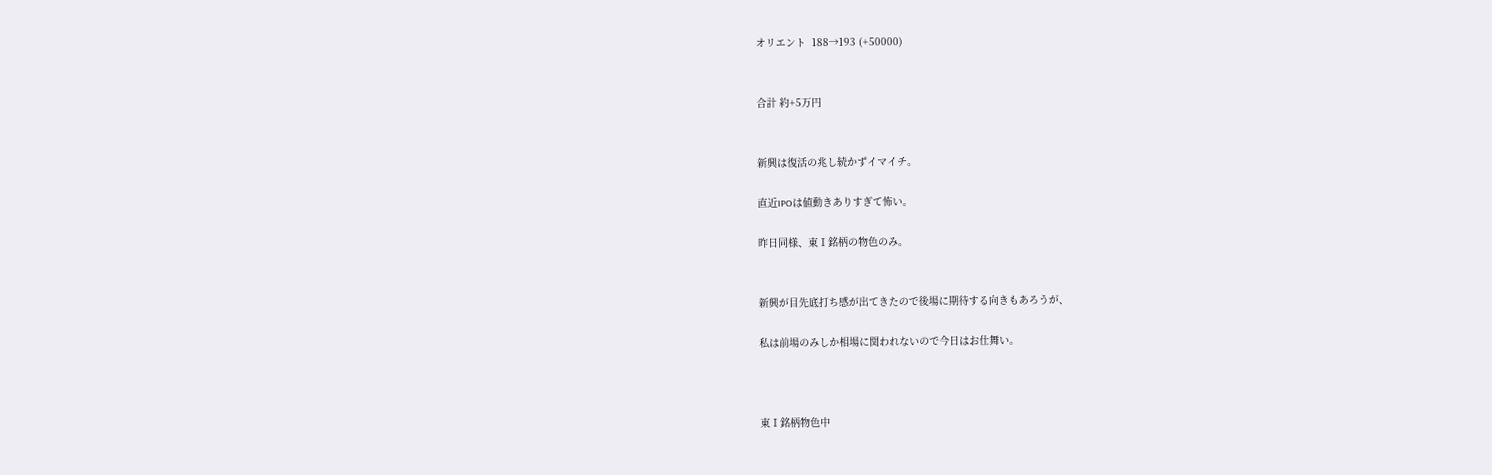オリエント  188→193 (+50000)


合計 約+5万円


新興は復活の兆し続かずイマイチ。

直近IPOは値動きありすぎて怖い。

昨日同様、東Ⅰ銘柄の物色のみ。


新興が目先底打ち感が出てきたので後場に期待する向きもあろうが、

私は前場のみしか相場に関われないので今日はお仕舞い。



東Ⅰ銘柄物色中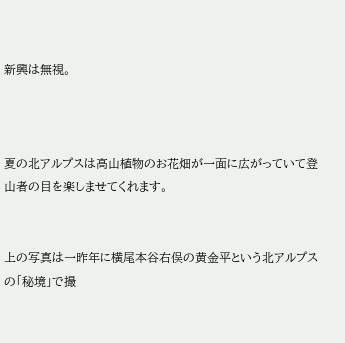新興は無視。



夏の北アルプスは高山植物のお花畑が一面に広がっていて登山者の目を楽しませてくれます。


上の写真は一昨年に横尾本谷右俣の黄金平という北アルプスの「秘境」で撮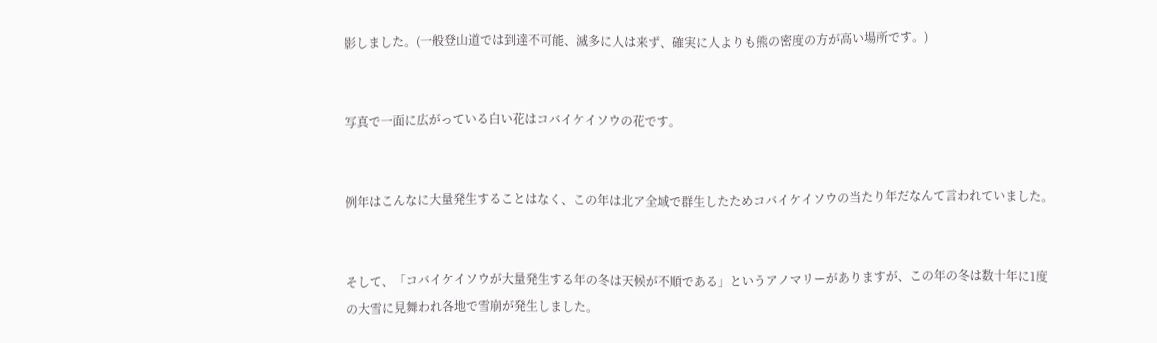影しました。(一般登山道では到達不可能、滅多に人は来ず、確実に人よりも熊の密度の方が高い場所です。)


写真で一面に広がっている白い花はコバイケイソウの花です。


例年はこんなに大量発生することはなく、この年は北ア全域で群生したためコバイケイソウの当たり年だなんて言われていました。


そして、「コバイケイソウが大量発生する年の冬は天候が不順である」というアノマリーがありますが、この年の冬は数十年に1度の大雪に見舞われ各地で雪崩が発生しました。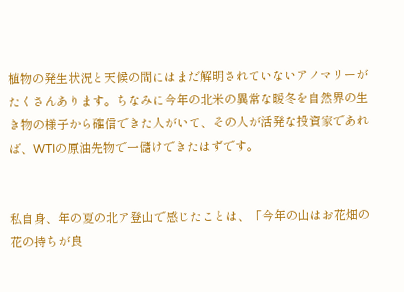植物の発生状況と天候の間にはまだ解明されていないアノマリーがたくさんあります。ちなみに今年の北米の異常な暖冬を自然界の生き物の様子から確信できた人がいて、その人が活発な投資家であれば、WTIの原油先物で一儲けできたはずです。


私自身、年の夏の北ア登山で感じたことは、「今年の山はお花畑の花の持ちが良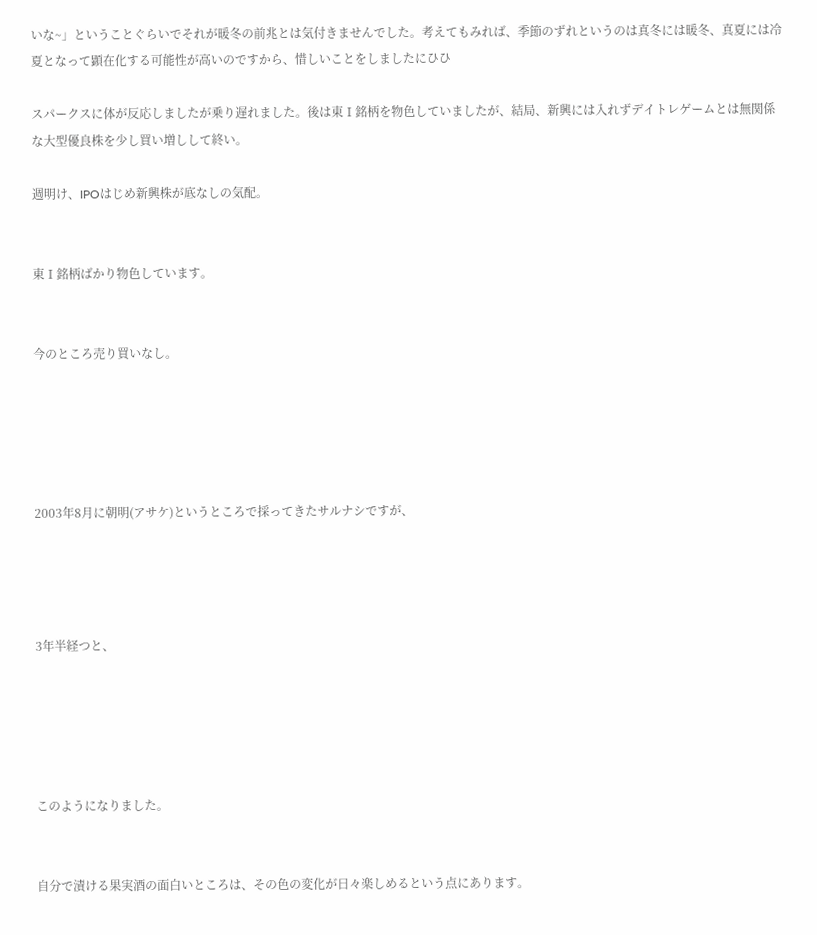いな~」ということぐらいでそれが暖冬の前兆とは気付きませんでした。考えてもみれば、季節のずれというのは真冬には暖冬、真夏には冷夏となって顕在化する可能性が高いのですから、惜しいことをしましたにひひ

スパークスに体が反応しましたが乗り遅れました。後は東Ⅰ銘柄を物色していましたが、結局、新興には入れずデイトレゲームとは無関係な大型優良株を少し買い増しして終い。

週明け、IPOはじめ新興株が底なしの気配。


東Ⅰ銘柄ばかり物色しています。


今のところ売り買いなし。





2003年8月に朝明(アサケ)というところで採ってきたサルナシですが、




3年半経つと、





このようになりました。


自分で漬ける果実酒の面白いところは、その色の変化が日々楽しめるという点にあります。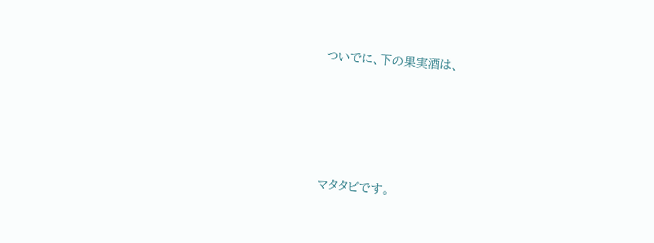ついでに、下の果実酒は、





マタタビです。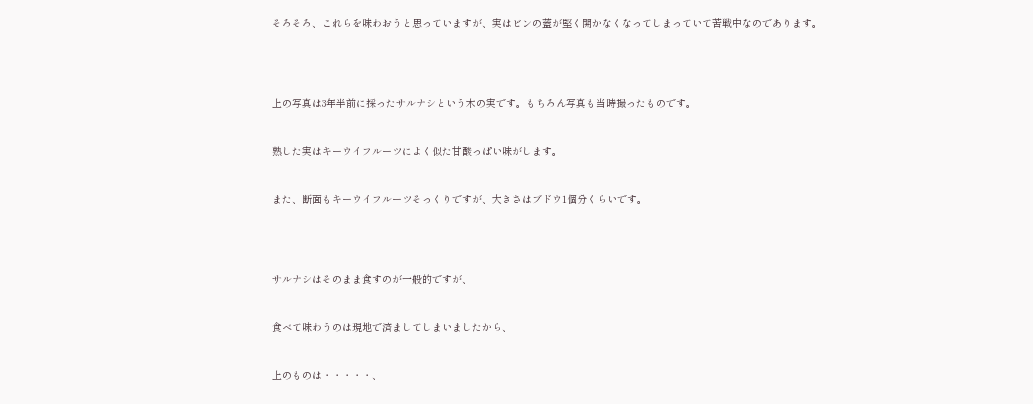そろそろ、これらを味わおうと思っていますが、実はビンの蓋が堅く開かなくなってしまっていて苦戦中なのであります。




上の写真は3年半前に採ったサルナシという木の実です。もちろん写真も当時撮ったものです。


熟した実はキーウイフルーツによく似た甘酸っぱい味がします。


また、断面もキーウイフルーツそっくりですが、大きさはブドウ1個分くらいです。




サルナシはそのまま食すのが一般的ですが、


食べて味わうのは現地で済ましてしまいましたから、


上のものは・・・・・、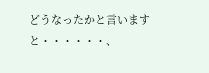どうなったかと言いますと・・・・・・、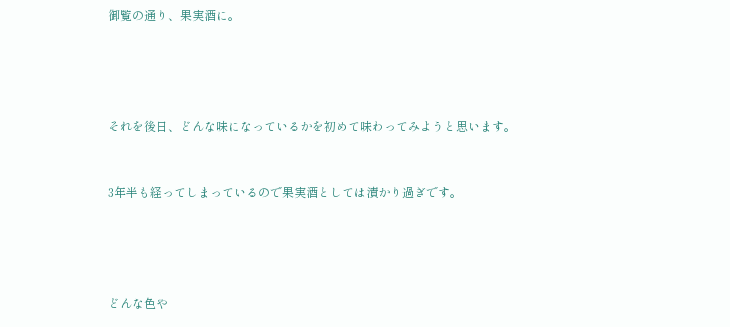御覧の通り、果実酒に。




それを後日、どんな味になっているかを初めて味わってみようと思います。


3年半も経ってしまっているので果実酒としては漬かり過ぎです。




どんな色や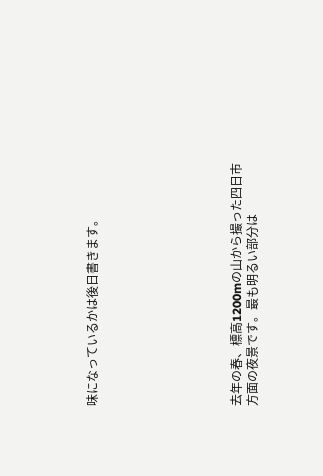味になっているかは後日書きます。








去年の春、標高1200mの山から撮った四日市方面の夜景です。最も明るい部分は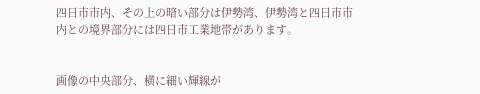四日市市内、その上の暗い部分は伊勢湾、伊勢湾と四日市市内との境界部分には四日市工業地帯があります。


画像の中央部分、横に細い輝線が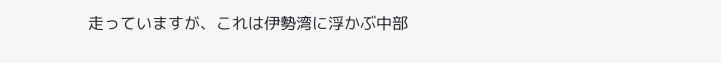走っていますが、これは伊勢湾に浮かぶ中部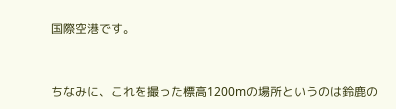国際空港です。


ちなみに、これを撮った標高1200mの場所というのは鈴鹿の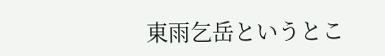東雨乞岳というとこ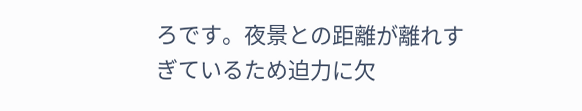ろです。夜景との距離が離れすぎているため迫力に欠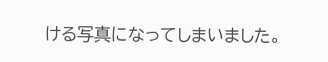ける写真になってしまいました。